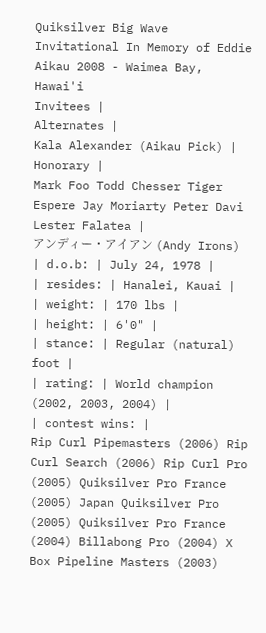Quiksilver Big Wave Invitational In Memory of Eddie Aikau 2008 - Waimea Bay, Hawai'i
Invitees |
Alternates |
Kala Alexander (Aikau Pick) |
Honorary |
Mark Foo Todd Chesser Tiger Espere Jay Moriarty Peter Davi Lester Falatea |
アンディー・アイアン (Andy Irons)
| d.o.b: | July 24, 1978 |
| resides: | Hanalei, Kauai |
| weight: | 170 lbs |
| height: | 6'0" |
| stance: | Regular (natural) foot |
| rating: | World champion (2002, 2003, 2004) |
| contest wins: |
Rip Curl Pipemasters (2006) Rip Curl Search (2006) Rip Curl Pro (2005) Quiksilver Pro France (2005) Japan Quiksilver Pro (2005) Quiksilver Pro France (2004) Billabong Pro (2004) X Box Pipeline Masters (2003)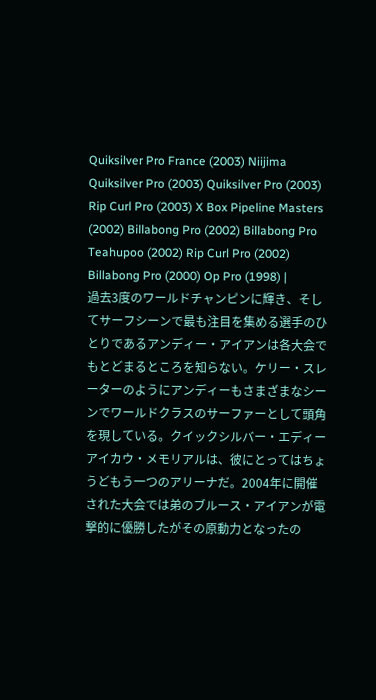Quiksilver Pro France (2003) Niijima Quiksilver Pro (2003) Quiksilver Pro (2003) Rip Curl Pro (2003) X Box Pipeline Masters (2002) Billabong Pro (2002) Billabong Pro Teahupoo (2002) Rip Curl Pro (2002) Billabong Pro (2000) Op Pro (1998) |
過去3度のワールドチャンピンに輝き、そしてサーフシーンで最も注目を集める選手のひとりであるアンディー・アイアンは各大会でもとどまるところを知らない。ケリー・スレーターのようにアンディーもさまざまなシーンでワールドクラスのサーファーとして頭角を現している。クイックシルバー・エディーアイカウ・メモリアルは、彼にとってはちょうどもう一つのアリーナだ。2004年に開催された大会では弟のブルース・アイアンが電撃的に優勝したがその原動力となったの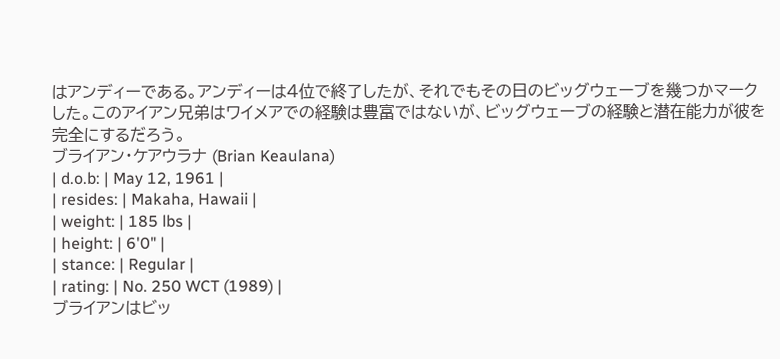はアンディーである。アンディーは4位で終了したが、それでもその日のビッグウェーブを幾つかマークした。このアイアン兄弟はワイメアでの経験は豊富ではないが、ビッグウェーブの経験と潜在能力が彼を完全にするだろう。
ブライアン・ケアウラナ (Brian Keaulana)
| d.o.b: | May 12, 1961 |
| resides: | Makaha, Hawaii |
| weight: | 185 lbs |
| height: | 6'0" |
| stance: | Regular |
| rating: | No. 250 WCT (1989) |
ブライアンはビッ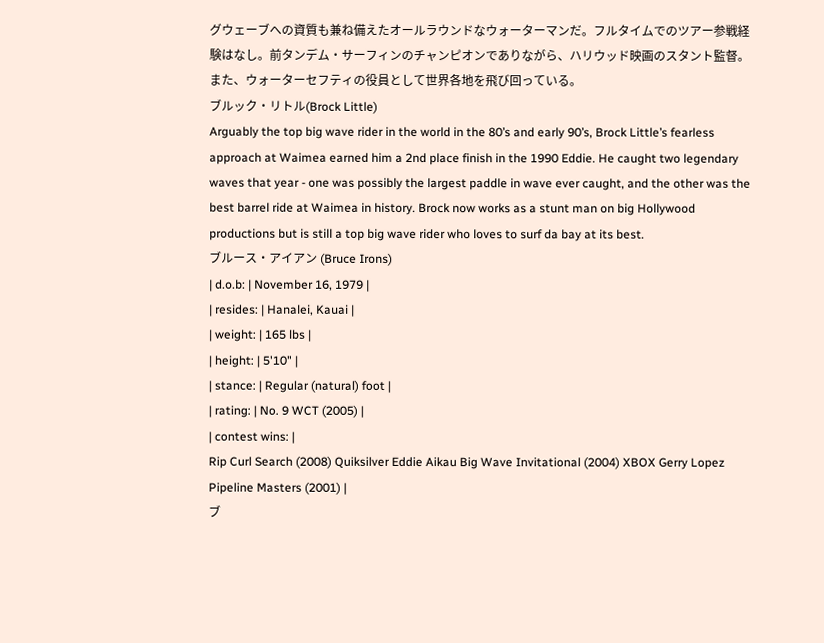グウェーブへの資質も兼ね備えたオールラウンドなウォーターマンだ。フルタイムでのツアー参戦経験はなし。前タンデム・サーフィンのチャンピオンでありながら、ハリウッド映画のスタント監督。また、ウォーターセフティの役員として世界各地を飛び回っている。
ブルック・リトル(Brock Little)
Arguably the top big wave rider in the world in the 80’s and early 90’s, Brock Little’s fearless approach at Waimea earned him a 2nd place finish in the 1990 Eddie. He caught two legendary waves that year - one was possibly the largest paddle in wave ever caught, and the other was the best barrel ride at Waimea in history. Brock now works as a stunt man on big Hollywood productions but is still a top big wave rider who loves to surf da bay at its best.
ブルース・アイアン (Bruce Irons)
| d.o.b: | November 16, 1979 |
| resides: | Hanalei, Kauai |
| weight: | 165 lbs |
| height: | 5'10" |
| stance: | Regular (natural) foot |
| rating: | No. 9 WCT (2005) |
| contest wins: |
Rip Curl Search (2008) Quiksilver Eddie Aikau Big Wave Invitational (2004) XBOX Gerry Lopez Pipeline Masters (2001) |
ブ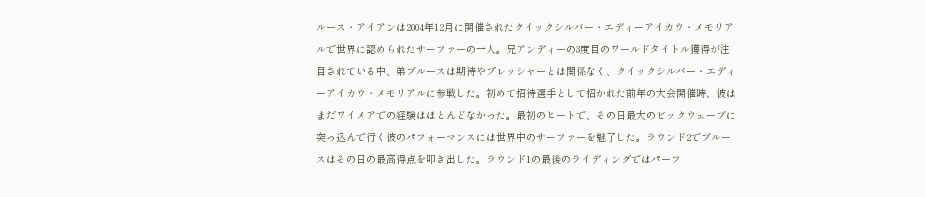ルース・アイアンは2004年12月に開催されたクイックシルバー・エディーアイカウ・メモリアルで世界に認められたサーファーの一人。兄アンディーの3度目のワールドタイトル獲得が注目されている中、弟ブルースは期待やプレッシャーとは関係なく、クイックシルバー・エディーアイカウ・メモリアルに参戦した。初めて招待選手として招かれた前年の大会開催時、彼はまだワイメアでの経験はほとんどなかった。最初のヒートで、その日最大のビックウェーブに突っ込んで行く彼のパフォーマンスには世界中のサーファーを魅了した。ラウンド2でブルースはその日の最高得点を叩き出した。ラウンド1の最後のライディングではパーフ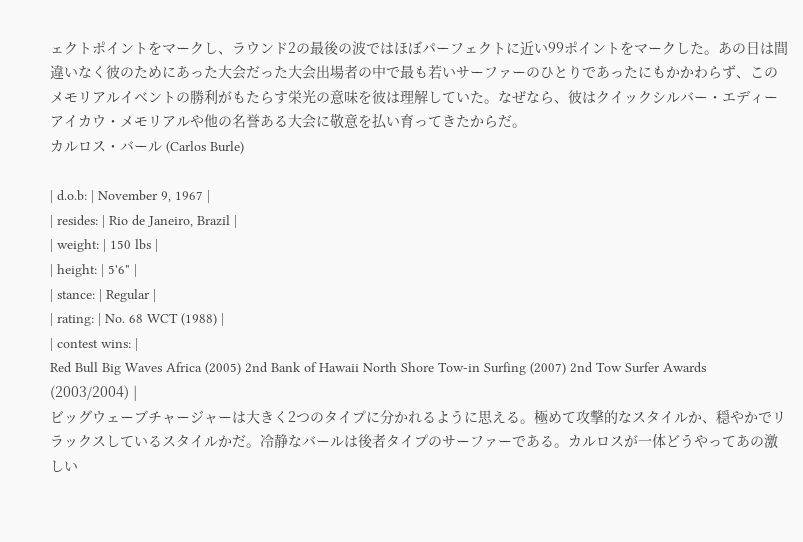ェクトポイントをマークし、ラウンド2の最後の波ではほぼパーフェクトに近い99ポイントをマークした。あの日は間違いなく彼のためにあった大会だった大会出場者の中で最も若いサーファーのひとりであったにもかかわらず、このメモリアルイベントの勝利がもたらす栄光の意味を彼は理解していた。なぜなら、彼はクイックシルバー・エディーアイカウ・メモリアルや他の名誉ある大会に敬意を払い育ってきたからだ。
カルロス・バール (Carlos Burle)

| d.o.b: | November 9, 1967 |
| resides: | Rio de Janeiro, Brazil |
| weight: | 150 lbs |
| height: | 5'6" |
| stance: | Regular |
| rating: | No. 68 WCT (1988) |
| contest wins: |
Red Bull Big Waves Africa (2005) 2nd Bank of Hawaii North Shore Tow-in Surfing (2007) 2nd Tow Surfer Awards (2003/2004) |
ビッグウェーブチャージャーは大きく2つのタイプに分かれるように思える。極めて攻撃的なスタイルか、穏やかでリラックスしているスタイルかだ。冷静なバールは後者タイプのサーファーである。カルロスが一体どうやってあの激しい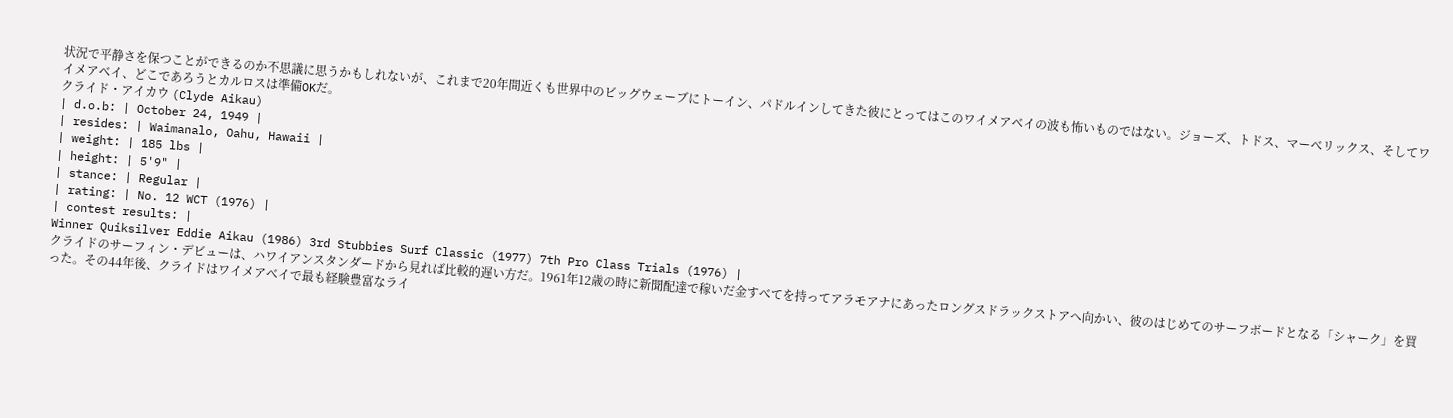状況で平静さを保つことができるのか不思議に思うかもしれないが、これまで20年間近くも世界中のビッグウェーブにトーイン、パドルインしてきた彼にとってはこのワイメアベイの波も怖いものではない。ジョーズ、トドス、マーべリックス、そしてワイメアベイ、どこであろうとカルロスは準備OKだ。
クライド・アイカウ (Clyde Aikau)
| d.o.b: | October 24, 1949 |
| resides: | Waimanalo, Oahu, Hawaii |
| weight: | 185 lbs |
| height: | 5'9" |
| stance: | Regular |
| rating: | No. 12 WCT (1976) |
| contest results: |
Winner Quiksilver Eddie Aikau (1986) 3rd Stubbies Surf Classic (1977) 7th Pro Class Trials (1976) |
クライドのサーフィン・デビューは、ハワイアンスタンダードから見れば比較的遅い方だ。1961年12歳の時に新聞配達で稼いだ金すべてを持ってアラモアナにあったロングスドラックストアへ向かい、彼のはじめてのサーフボードとなる「シャーク」を買った。その44年後、クライドはワイメアベイで最も経験豊富なライ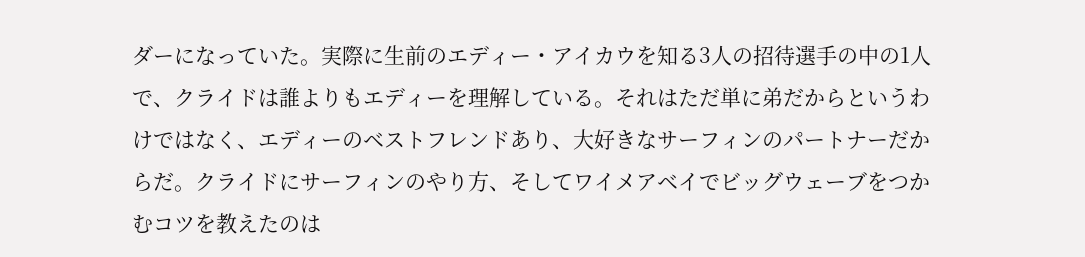ダーになっていた。実際に生前のエディー・アイカウを知る3人の招待選手の中の1人で、クライドは誰よりもエディーを理解している。それはただ単に弟だからというわけではなく、エディーのベストフレンドあり、大好きなサーフィンのパートナーだからだ。クライドにサーフィンのやり方、そしてワイメアベイでビッグウェーブをつかむコツを教えたのは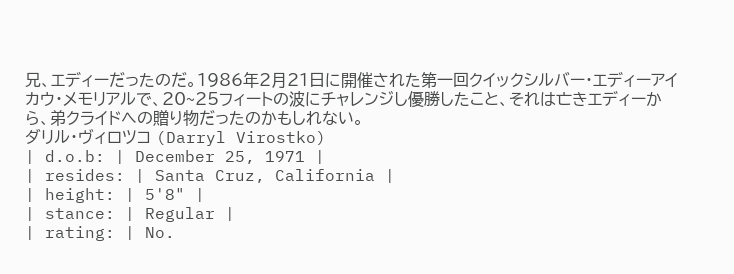兄、エディーだったのだ。1986年2月21日に開催された第一回クイックシルバー・エディーアイカウ・メモリアルで、20~25フィートの波にチャレンジし優勝したこと、それは亡きエディーから、弟クライドへの贈り物だったのかもしれない。
ダリル・ヴィロツコ (Darryl Virostko)
| d.o.b: | December 25, 1971 |
| resides: | Santa Cruz, California |
| height: | 5'8" |
| stance: | Regular |
| rating: | No.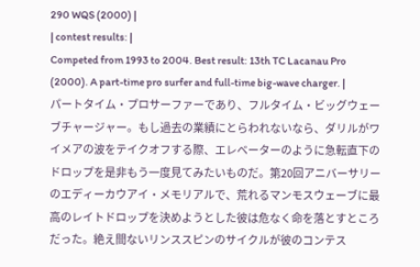290 WQS (2000) |
| contest results: |
Competed from 1993 to 2004. Best result: 13th TC Lacanau Pro (2000). A part-time pro surfer and full-time big-wave charger. |
パートタイム・プロサーファーであり、フルタイム・ビッグウェーブチャージャー。もし過去の業績にとらわれないなら、ダリルがワイメアの波をテイクオフする際、エレベーターのように急転直下のドロップを是非もう一度見てみたいものだ。第20回アニバーサリーのエディーカウアイ・メモリアルで、荒れるマンモスウェーブに最高のレイトドロップを決めようとした彼は危なく命を落とすところだった。絶え間ないリンススピンのサイクルが彼のコンテス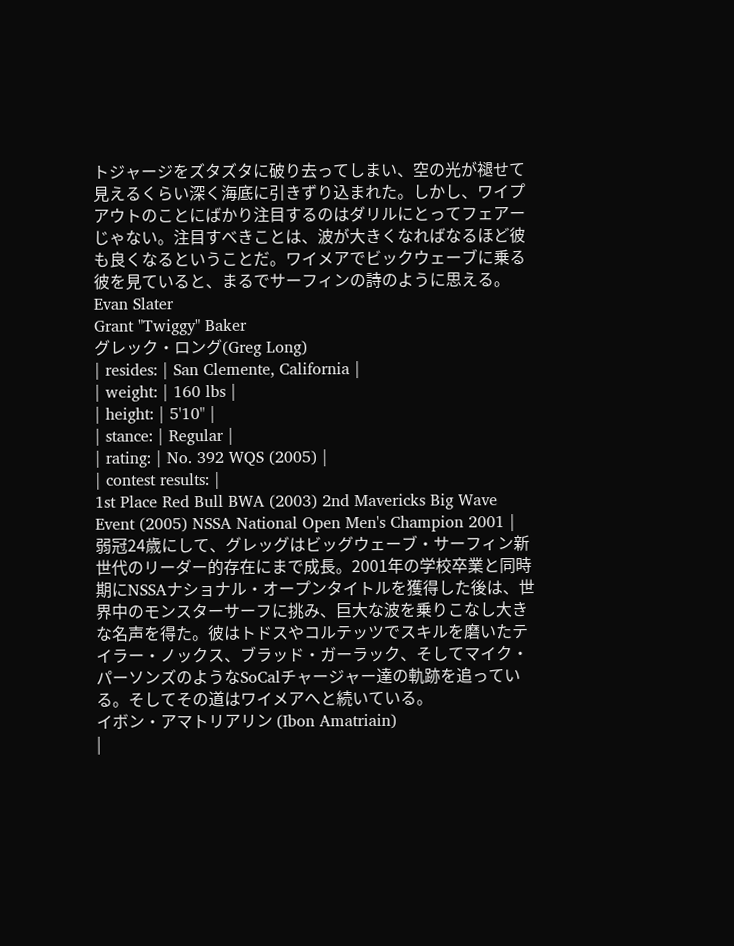トジャージをズタズタに破り去ってしまい、空の光が褪せて見えるくらい深く海底に引きずり込まれた。しかし、ワイプアウトのことにばかり注目するのはダリルにとってフェアーじゃない。注目すべきことは、波が大きくなればなるほど彼も良くなるということだ。ワイメアでビックウェーブに乗る彼を見ていると、まるでサーフィンの詩のように思える。
Evan Slater
Grant "Twiggy" Baker
グレック・ロング(Greg Long)
| resides: | San Clemente, California |
| weight: | 160 lbs |
| height: | 5'10" |
| stance: | Regular |
| rating: | No. 392 WQS (2005) |
| contest results: |
1st Place Red Bull BWA (2003) 2nd Mavericks Big Wave Event (2005) NSSA National Open Men's Champion 2001 |
弱冠24歳にして、グレッグはビッグウェーブ・サーフィン新世代のリーダー的存在にまで成長。2001年の学校卒業と同時期にNSSAナショナル・オープンタイトルを獲得した後は、世界中のモンスターサーフに挑み、巨大な波を乗りこなし大きな名声を得た。彼はトドスやコルテッツでスキルを磨いたテイラー・ノックス、ブラッド・ガーラック、そしてマイク・パーソンズのようなSoCalチャージャー達の軌跡を追っている。そしてその道はワイメアへと続いている。
イボン・アマトリアリン (Ibon Amatriain)
|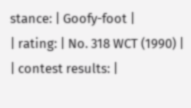stance: | Goofy-foot |
| rating: | No. 318 WCT (1990) |
| contest results: |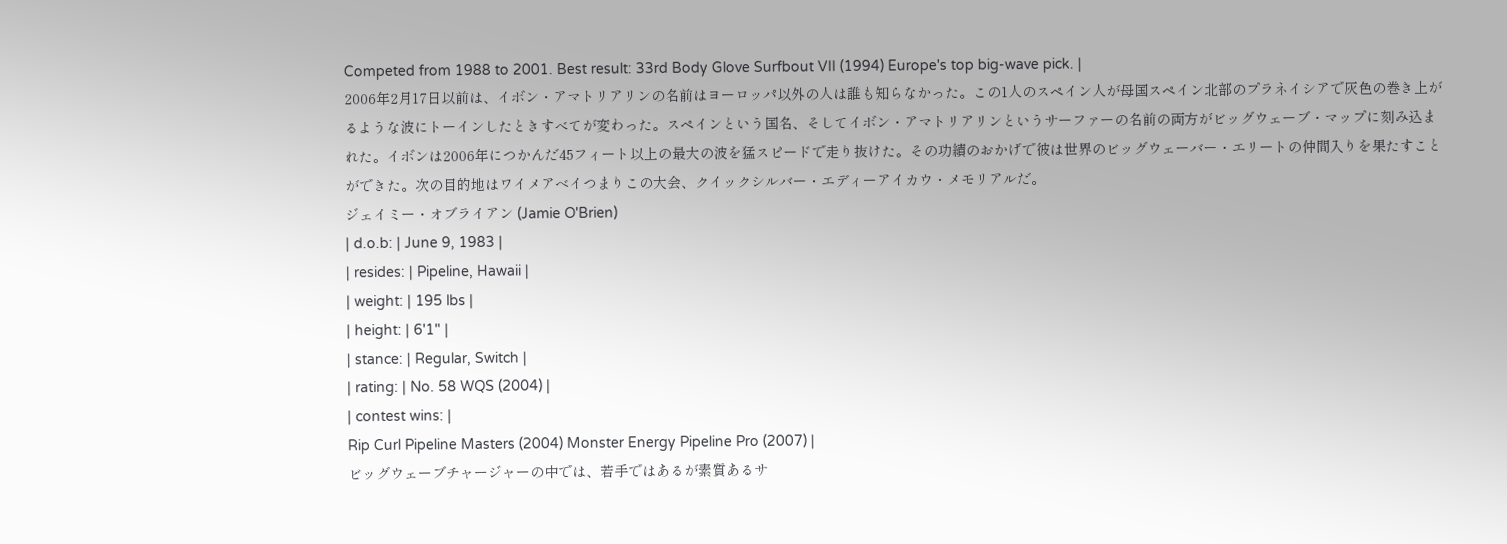Competed from 1988 to 2001. Best result: 33rd Body Glove Surfbout VII (1994) Europe's top big-wave pick. |
2006年2月17日以前は、イボン・アマトリアリンの名前はヨーロッパ以外の人は誰も知らなかった。この1人のスペイン人が母国スペイン北部のプラネイシアで灰色の巻き上がるような波にトーインしたときすべてが変わった。スペインという国名、そしてイボン・アマトリアリンというサーファーの名前の両方がビッグウェーブ・マップに刻み込まれた。イボンは2006年につかんだ45フィート以上の最大の波を猛スピードで走り抜けた。その功績のおかげで彼は世界のビッグウェーバー・エリートの仲間入りを果たすことができた。次の目的地はワイメアベイつまりこの大会、クイックシルバー・エディーアイカウ・メモリアルだ。
ジェイミー・オブライアン (Jamie O'Brien)
| d.o.b: | June 9, 1983 |
| resides: | Pipeline, Hawaii |
| weight: | 195 lbs |
| height: | 6'1" |
| stance: | Regular, Switch |
| rating: | No. 58 WQS (2004) |
| contest wins: |
Rip Curl Pipeline Masters (2004) Monster Energy Pipeline Pro (2007) |
ビッグウェーブチャージャーの中では、若手ではあるが素質あるサ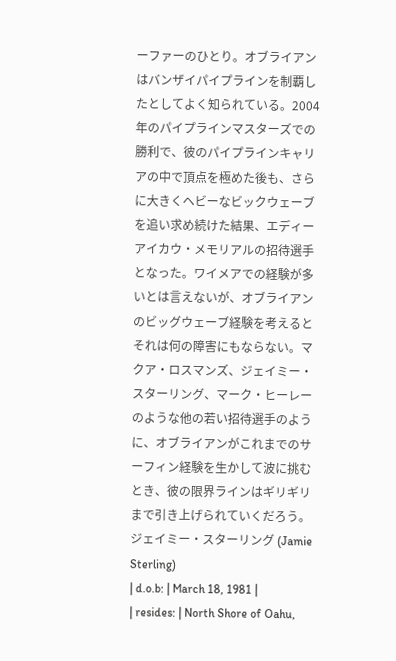ーファーのひとり。オブライアンはバンザイパイプラインを制覇したとしてよく知られている。2004年のパイプラインマスターズでの勝利で、彼のパイプラインキャリアの中で頂点を極めた後も、さらに大きくヘビーなビックウェーブを追い求め続けた結果、エディーアイカウ・メモリアルの招待選手となった。ワイメアでの経験が多いとは言えないが、オブライアンのビッグウェーブ経験を考えるとそれは何の障害にもならない。マクア・ロスマンズ、ジェイミー・スターリング、マーク・ヒーレーのような他の若い招待選手のように、オブライアンがこれまでのサーフィン経験を生かして波に挑むとき、彼の限界ラインはギリギリまで引き上げられていくだろう。
ジェイミー・スターリング (Jamie Sterling)
| d.o.b: | March 18, 1981 |
| resides: | North Shore of Oahu,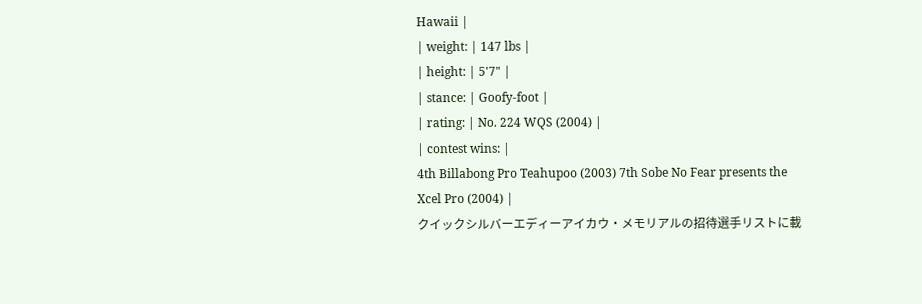Hawaii |
| weight: | 147 lbs |
| height: | 5'7" |
| stance: | Goofy-foot |
| rating: | No. 224 WQS (2004) |
| contest wins: |
4th Billabong Pro Teahupoo (2003) 7th Sobe No Fear presents the Xcel Pro (2004) |
クイックシルバーエディーアイカウ・メモリアルの招待選手リストに載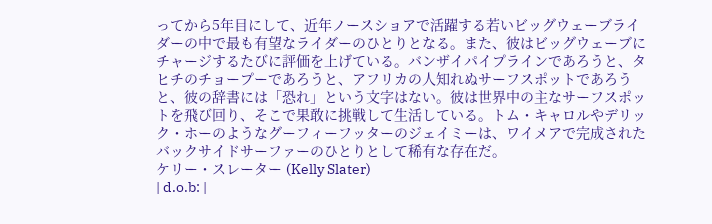ってから5年目にして、近年ノースショアで活躍する若いビッグウェーブライダーの中で最も有望なライダーのひとりとなる。また、彼はビッグウェーブにチャージするたびに評価を上げている。バンザイパイプラインであろうと、タヒチのチョープーであろうと、アフリカの人知れぬサーフスポットであろうと、彼の辞書には「恐れ」という文字はない。彼は世界中の主なサーフスポットを飛び回り、そこで果敢に挑戦して生活している。トム・キャロルやデリック・ホーのようなグーフィーフッターのジェイミーは、ワイメアで完成されたバックサイドサーファーのひとりとして稀有な存在だ。
ケリー・スレーター (Kelly Slater)
| d.o.b: |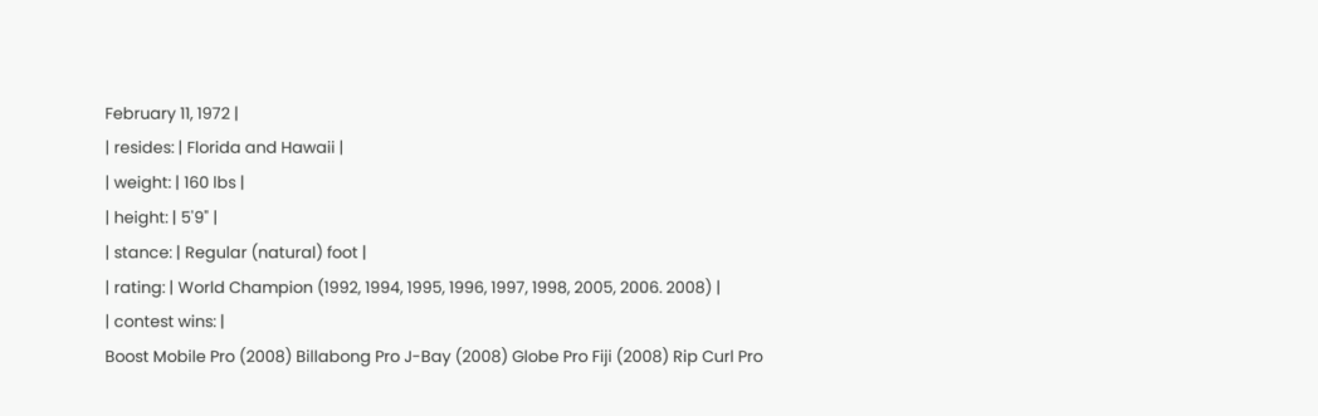February 11, 1972 |
| resides: | Florida and Hawaii |
| weight: | 160 lbs |
| height: | 5'9" |
| stance: | Regular (natural) foot |
| rating: | World Champion (1992, 1994, 1995, 1996, 1997, 1998, 2005, 2006. 2008) |
| contest wins: |
Boost Mobile Pro (2008) Billabong Pro J-Bay (2008) Globe Pro Fiji (2008) Rip Curl Pro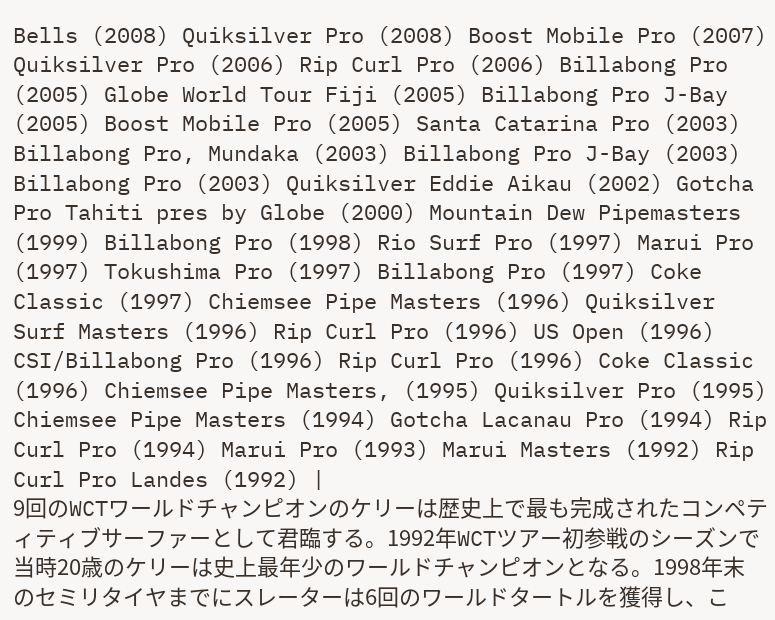Bells (2008) Quiksilver Pro (2008) Boost Mobile Pro (2007) Quiksilver Pro (2006) Rip Curl Pro (2006) Billabong Pro (2005) Globe World Tour Fiji (2005) Billabong Pro J-Bay (2005) Boost Mobile Pro (2005) Santa Catarina Pro (2003) Billabong Pro, Mundaka (2003) Billabong Pro J-Bay (2003) Billabong Pro (2003) Quiksilver Eddie Aikau (2002) Gotcha Pro Tahiti pres by Globe (2000) Mountain Dew Pipemasters (1999) Billabong Pro (1998) Rio Surf Pro (1997) Marui Pro (1997) Tokushima Pro (1997) Billabong Pro (1997) Coke Classic (1997) Chiemsee Pipe Masters (1996) Quiksilver Surf Masters (1996) Rip Curl Pro (1996) US Open (1996) CSI/Billabong Pro (1996) Rip Curl Pro (1996) Coke Classic (1996) Chiemsee Pipe Masters, (1995) Quiksilver Pro (1995) Chiemsee Pipe Masters (1994) Gotcha Lacanau Pro (1994) Rip Curl Pro (1994) Marui Pro (1993) Marui Masters (1992) Rip Curl Pro Landes (1992) |
9回のWCTワールドチャンピオンのケリーは歴史上で最も完成されたコンペティティブサーファーとして君臨する。1992年WCTツアー初参戦のシーズンで当時20歳のケリーは史上最年少のワールドチャンピオンとなる。1998年末のセミリタイヤまでにスレーターは6回のワールドタートルを獲得し、こ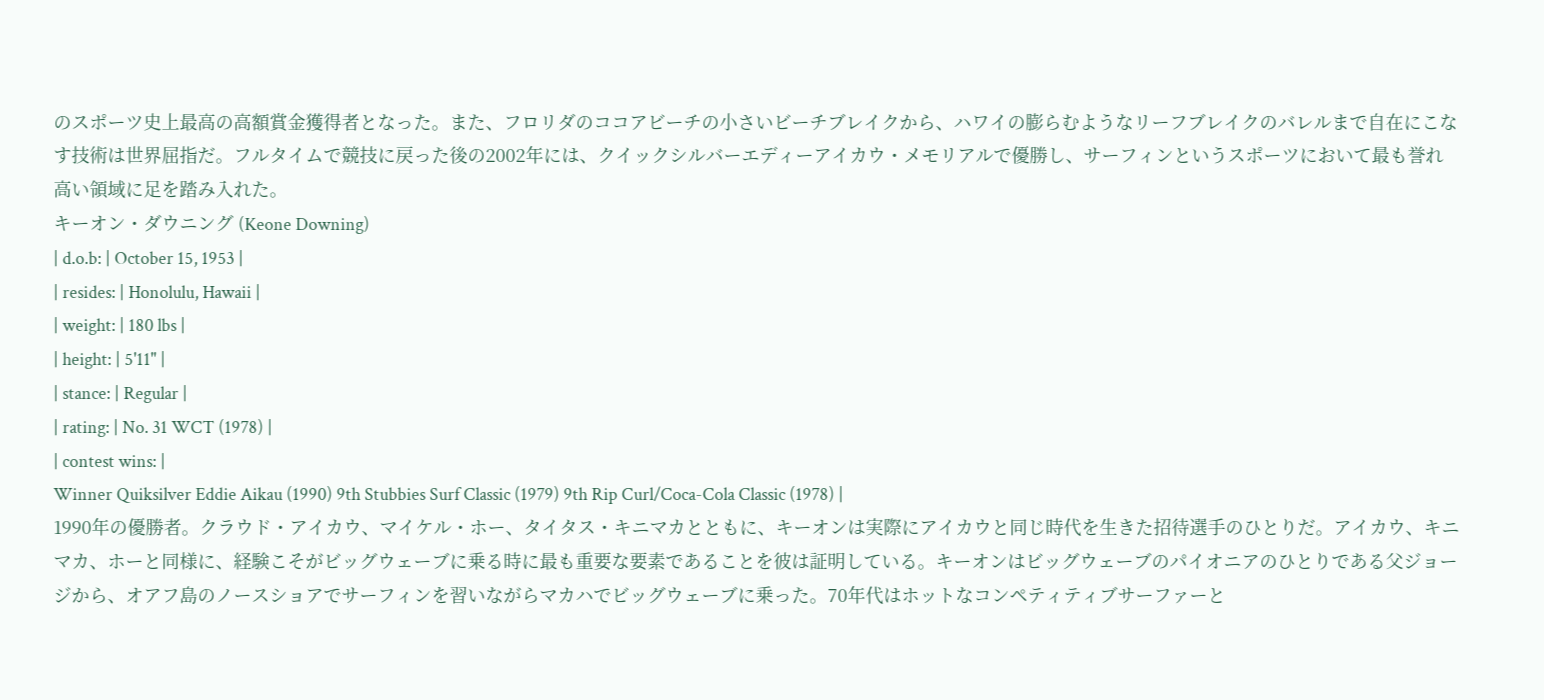のスポーツ史上最高の高額賞金獲得者となった。また、フロリダのココアビーチの小さいビーチブレイクから、ハワイの膨らむようなリーフブレイクのバレルまで自在にこなす技術は世界屈指だ。フルタイムで競技に戻った後の2002年には、クイックシルバーエディーアイカウ・メモリアルで優勝し、サーフィンというスポーツにおいて最も誉れ高い領域に足を踏み入れた。
キーオン・ダウニング (Keone Downing)
| d.o.b: | October 15, 1953 |
| resides: | Honolulu, Hawaii |
| weight: | 180 lbs |
| height: | 5'11" |
| stance: | Regular |
| rating: | No. 31 WCT (1978) |
| contest wins: |
Winner Quiksilver Eddie Aikau (1990) 9th Stubbies Surf Classic (1979) 9th Rip Curl/Coca-Cola Classic (1978) |
1990年の優勝者。クラウド・アイカウ、マイケル・ホー、タイタス・キニマカとともに、キーオンは実際にアイカウと同じ時代を生きた招待選手のひとりだ。アイカウ、キニマカ、ホーと同様に、経験こそがビッグウェーブに乗る時に最も重要な要素であることを彼は証明している。キーオンはビッグウェーブのパイオニアのひとりである父ジョージから、オアフ島のノースショアでサーフィンを習いながらマカハでビッグウェーブに乗った。70年代はホットなコンペティティブサーファーと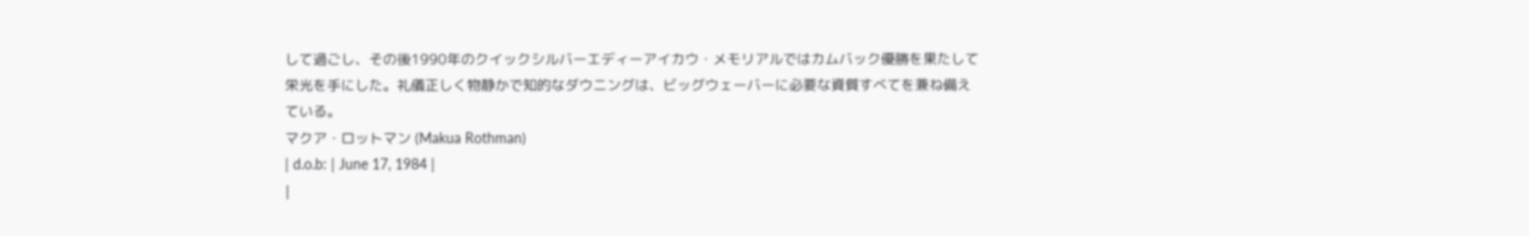して過ごし、その後1990年のクイックシルバーエディーアイカウ・メモリアルではカムバック優勝を果たして栄光を手にした。礼儀正しく物静かで知的なダウニングは、ビッグウェーバーに必要な資質すべてを兼ね備えている。
マクア・ロットマン (Makua Rothman)
| d.o.b: | June 17, 1984 |
|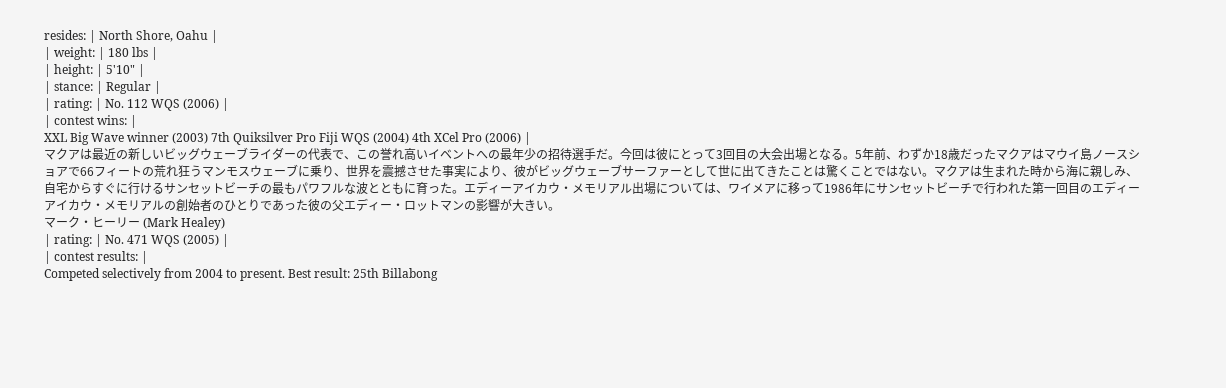resides: | North Shore, Oahu |
| weight: | 180 lbs |
| height: | 5'10" |
| stance: | Regular |
| rating: | No. 112 WQS (2006) |
| contest wins: |
XXL Big Wave winner (2003) 7th Quiksilver Pro Fiji WQS (2004) 4th XCel Pro (2006) |
マクアは最近の新しいビッグウェーブライダーの代表で、この誉れ高いイベントへの最年少の招待選手だ。今回は彼にとって3回目の大会出場となる。5年前、わずか18歳だったマクアはマウイ島ノースショアで66フィートの荒れ狂うマンモスウェーブに乗り、世界を震撼させた事実により、彼がビッグウェーブサーファーとして世に出てきたことは驚くことではない。マクアは生まれた時から海に親しみ、自宅からすぐに行けるサンセットビーチの最もパワフルな波とともに育った。エディーアイカウ・メモリアル出場については、ワイメアに移って1986年にサンセットビーチで行われた第一回目のエディーアイカウ・メモリアルの創始者のひとりであった彼の父エディー・ロットマンの影響が大きい。
マーク・ヒーリー (Mark Healey)
| rating: | No. 471 WQS (2005) |
| contest results: |
Competed selectively from 2004 to present. Best result: 25th Billabong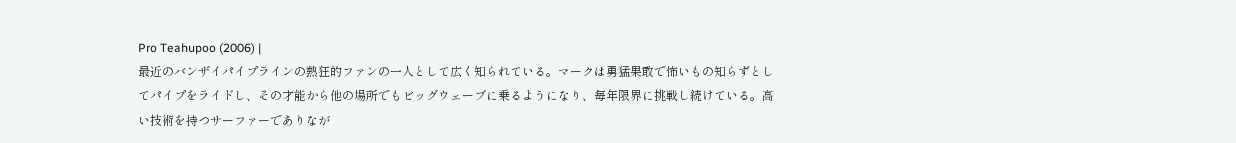Pro Teahupoo (2006) |
最近のバンザイパイプラインの熱狂的ファンの一人として広く知られている。マークは勇猛果敢で怖いもの知らずとしてパイプをライドし、その才能から他の場所でもビッグウェーブに乗るようになり、毎年限界に挑戦し続けている。高い技術を持つサーファーでありなが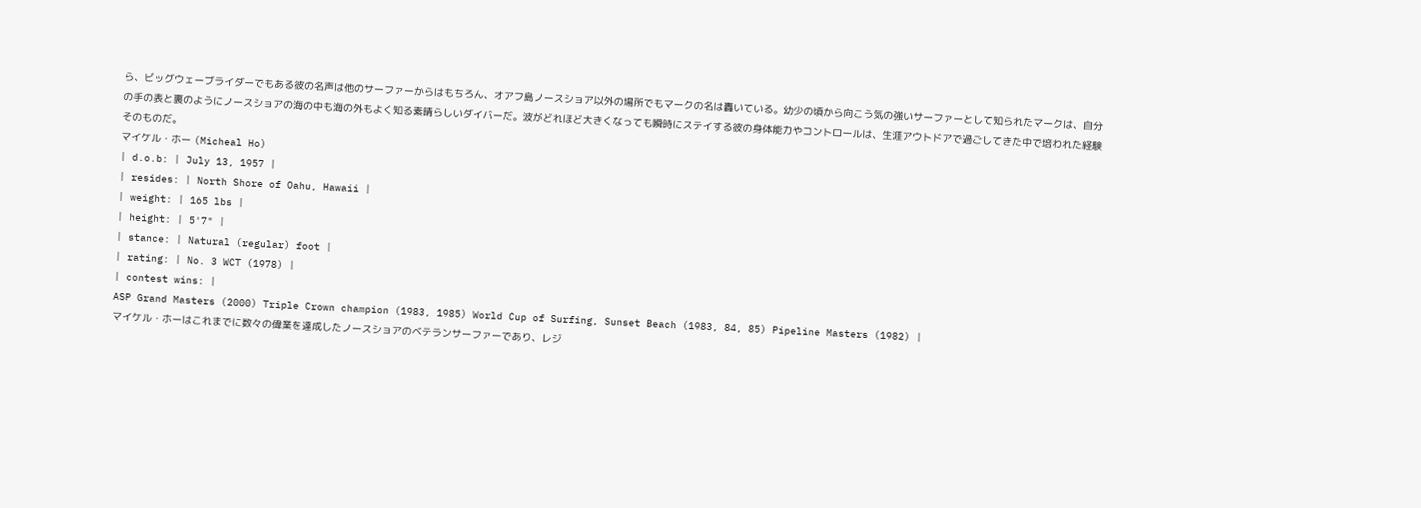ら、ビッグウェーブライダーでもある彼の名声は他のサーファーからはもちろん、オアフ島ノースショア以外の場所でもマークの名は轟いている。幼少の頃から向こう気の強いサーファーとして知られたマークは、自分の手の表と裏のようにノースショアの海の中も海の外もよく知る素晴らしいダイバーだ。波がどれほど大きくなっても瞬時にステイする彼の身体能力やコントロールは、生涯アウトドアで過ごしてきた中で培われた経験そのものだ。
マイケル・ホー (Micheal Ho)
| d.o.b: | July 13, 1957 |
| resides: | North Shore of Oahu, Hawaii |
| weight: | 165 lbs |
| height: | 5'7" |
| stance: | Natural (regular) foot |
| rating: | No. 3 WCT (1978) |
| contest wins: |
ASP Grand Masters (2000) Triple Crown champion (1983, 1985) World Cup of Surfing, Sunset Beach (1983, 84, 85) Pipeline Masters (1982) |
マイケル・ホーはこれまでに数々の偉業を達成したノースショアのベテランサーファーであり、レジ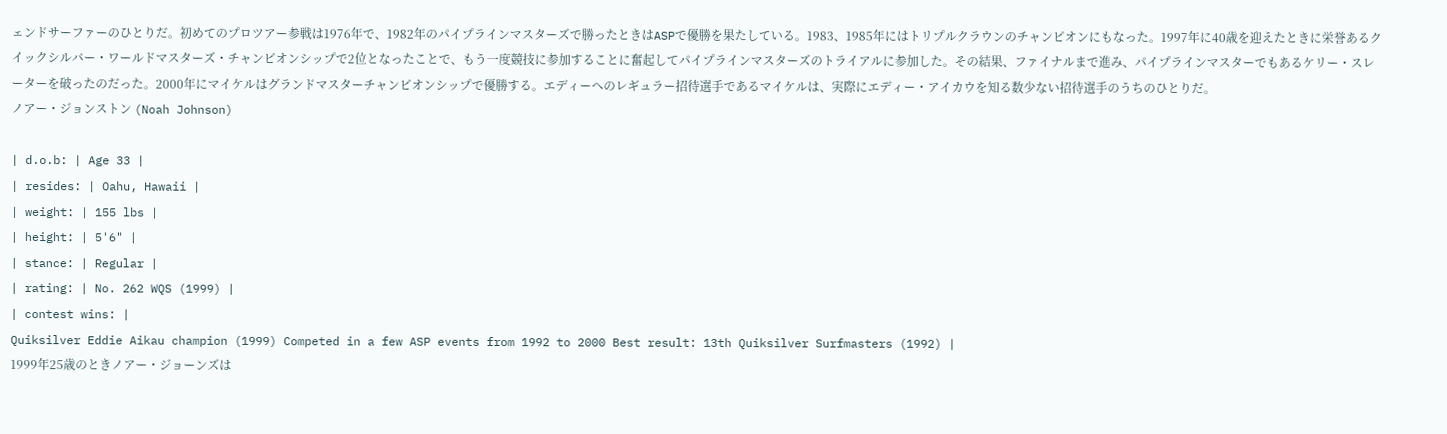ェンドサーファーのひとりだ。初めてのプロツアー参戦は1976年で、1982年のパイプラインマスターズで勝ったときはASPで優勝を果たしている。1983、1985年にはトリプルクラウンのチャンピオンにもなった。1997年に40歳を迎えたときに栄誉あるクイックシルバー・ワールドマスターズ・チャンピオンシップで2位となったことで、もう一度競技に参加することに奮起してパイプラインマスターズのトライアルに参加した。その結果、ファイナルまで進み、パイプラインマスターでもあるケリー・スレーターを破ったのだった。2000年にマイケルはグランドマスターチャンピオンシップで優勝する。エディーへのレギュラー招待選手であるマイケルは、実際にエディー・アイカウを知る数少ない招待選手のうちのひとりだ。
ノアー・ジョンストン (Noah Johnson)

| d.o.b: | Age 33 |
| resides: | Oahu, Hawaii |
| weight: | 155 lbs |
| height: | 5'6" |
| stance: | Regular |
| rating: | No. 262 WQS (1999) |
| contest wins: |
Quiksilver Eddie Aikau champion (1999) Competed in a few ASP events from 1992 to 2000 Best result: 13th Quiksilver Surfmasters (1992) |
1999年25歳のときノアー・ジョーンズは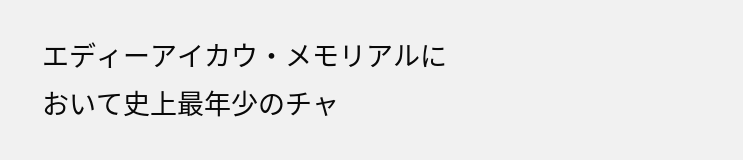エディーアイカウ・メモリアルにおいて史上最年少のチャ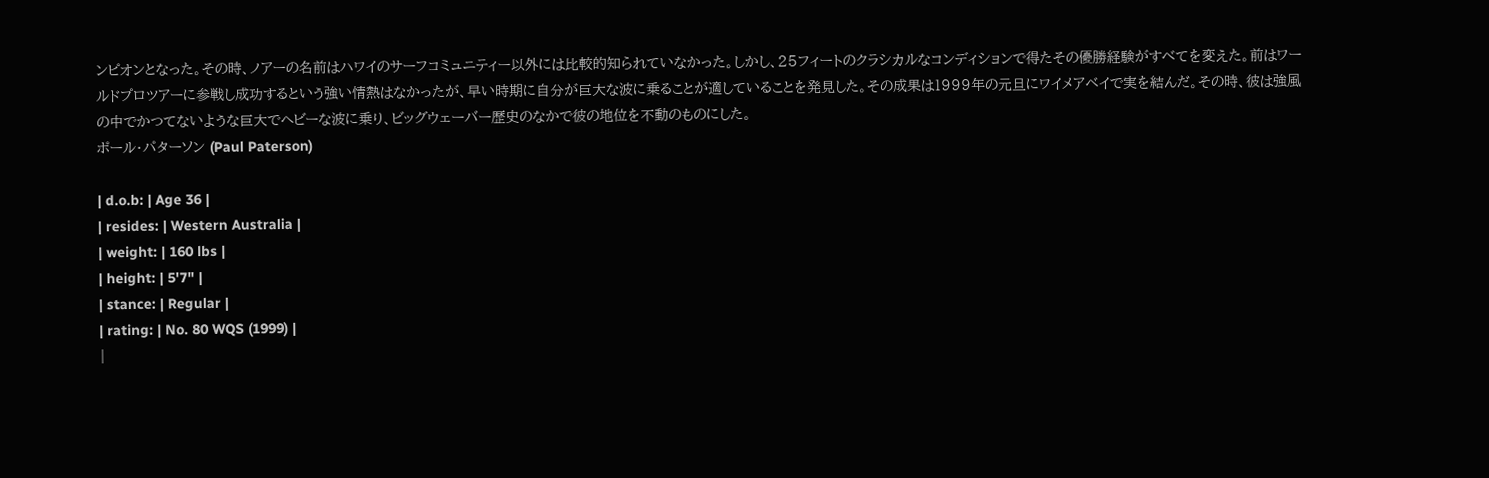ンピオンとなった。その時、ノアーの名前はハワイのサーフコミュニティー以外には比較的知られていなかった。しかし、25フィートのクラシカルなコンディションで得たその優勝経験がすべてを変えた。前はワールドプロツアーに参戦し成功するという強い情熱はなかったが、早い時期に自分が巨大な波に乗ることが適していることを発見した。その成果は1999年の元旦にワイメアベイで実を結んだ。その時、彼は強風の中でかつてないような巨大でヘビーな波に乗り、ビッグウェーバー歴史のなかで彼の地位を不動のものにした。
ポール・パターソン (Paul Paterson)

| d.o.b: | Age 36 |
| resides: | Western Australia |
| weight: | 160 lbs |
| height: | 5'7" |
| stance: | Regular |
| rating: | No. 80 WQS (1999) |
|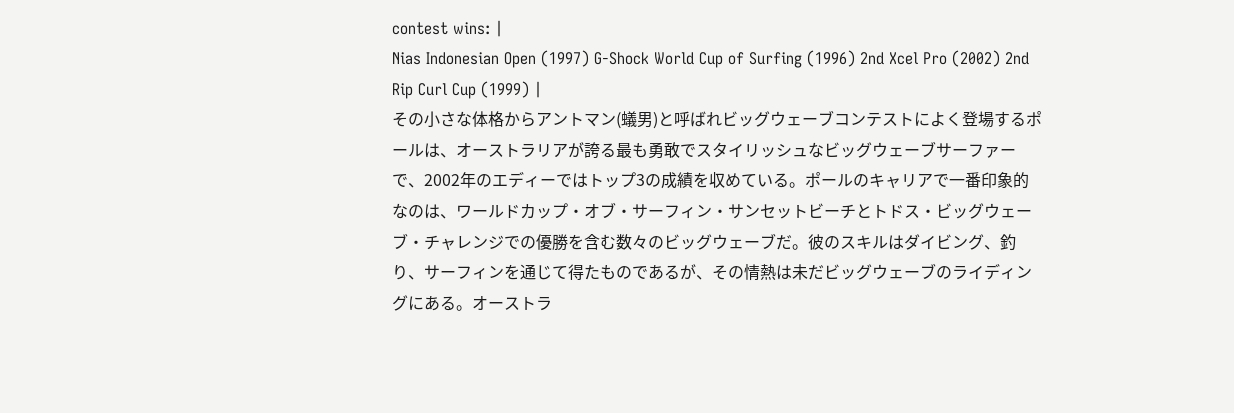contest wins: |
Nias Indonesian Open (1997) G-Shock World Cup of Surfing (1996) 2nd Xcel Pro (2002) 2nd Rip Curl Cup (1999) |
その小さな体格からアントマン(蟻男)と呼ばれビッグウェーブコンテストによく登場するポールは、オーストラリアが誇る最も勇敢でスタイリッシュなビッグウェーブサーファーで、2002年のエディーではトップ3の成績を収めている。ポールのキャリアで一番印象的なのは、ワールドカップ・オブ・サーフィン・サンセットビーチとトドス・ビッグウェーブ・チャレンジでの優勝を含む数々のビッグウェーブだ。彼のスキルはダイビング、釣り、サーフィンを通じて得たものであるが、その情熱は未だビッグウェーブのライディングにある。オーストラ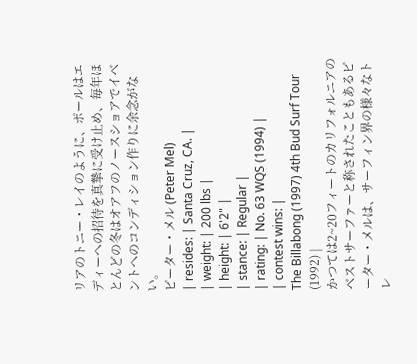リアのトニー・レイのように、ポールはエディーへの招待を真摯に受け止め、毎年ほとんどの冬はオアフのノースショアでイベントへのコンディション作りに余念がない。
ピーター・メル (Peter Mel)
| resides: | Santa Cruz, CA. |
| weight: | 200 lbs |
| height: | 6'2" |
| stance: | Regular |
| rating: | No. 63 WQS (1994) |
| contest wins: |
The Billabong (1997) 4th Bud Surf Tour (1992) |
かつては2~20フィートのカリフォルニアのベストサーファーと称されたこともあるピーター・メルは、サーフィン界の様々なトレ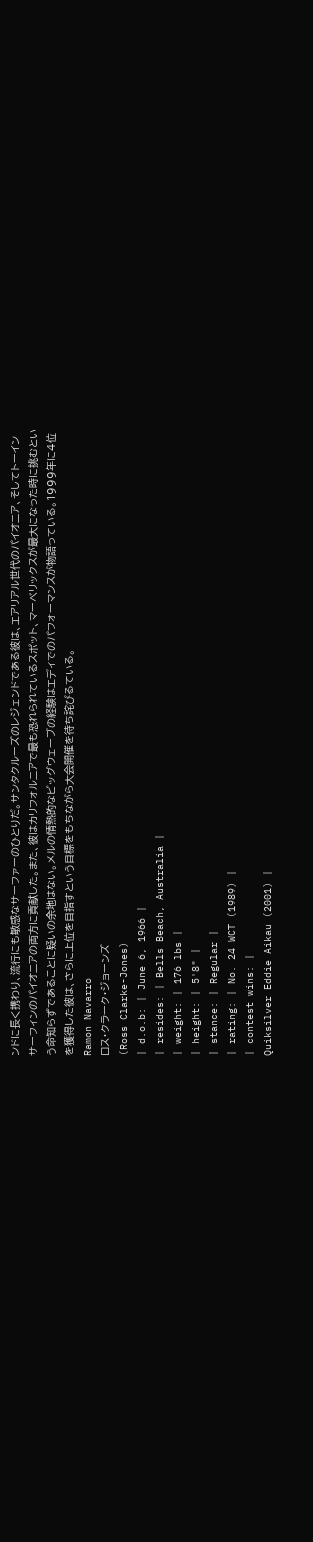ンドに長く携わり、流行にも敏感なサーファーのひとりだ。サンタクルーズのレジェンドである彼は、エアリアル世代のパイオニア、そしてトーインサーフィンのパイオニアの両方に貢献した。また、彼はカリフォルニアで最も恐れられているスポット、マーべリックスが最大になった時に挑むという命知らずであることに疑いの余地はない。メルの情熱的なビッグウェーブの経験はエディでのパフォーマンスが物語っている。1999年に4位を獲得した彼は、さらに上位を目指すという目標をもちながら大会開催を待ち詫びるている。
Ramon Navarro
ロス・クラーク・ジョーンズ
(Ross Clarke-Jones)
| d.o.b: | June 6, 1966 |
| resides: | Bells Beach, Australia |
| weight: | 176 lbs |
| height: | 5'8" |
| stance: | Regular |
| rating: | No. 24 WCT (1989) |
| contest wins: |
Quiksilver Eddie Aikau (2001) |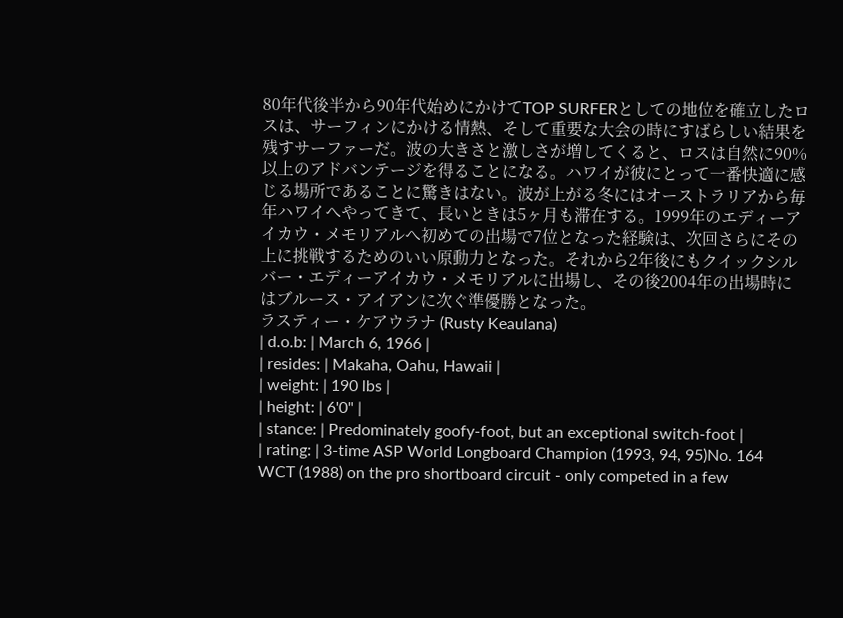80年代後半から90年代始めにかけてTOP SURFERとしての地位を確立したロスは、サーフィンにかける情熱、そして重要な大会の時にすばらしい結果を残すサーファーだ。波の大きさと激しさが増してくると、ロスは自然に90%以上のアドバンテージを得ることになる。ハワイが彼にとって一番快適に感じる場所であることに驚きはない。波が上がる冬にはオーストラリアから毎年ハワイへやってきて、長いときは5ヶ月も滞在する。1999年のエディーアイカウ・メモリアルへ初めての出場で7位となった経験は、次回さらにその上に挑戦するためのいい原動力となった。それから2年後にもクイックシルバー・エディーアイカウ・メモリアルに出場し、その後2004年の出場時にはブルース・アイアンに次ぐ準優勝となった。
ラスティー・ケアウラナ (Rusty Keaulana)
| d.o.b: | March 6, 1966 |
| resides: | Makaha, Oahu, Hawaii |
| weight: | 190 lbs |
| height: | 6'0" |
| stance: | Predominately goofy-foot, but an exceptional switch-foot |
| rating: | 3-time ASP World Longboard Champion (1993, 94, 95)No. 164 WCT (1988) on the pro shortboard circuit - only competed in a few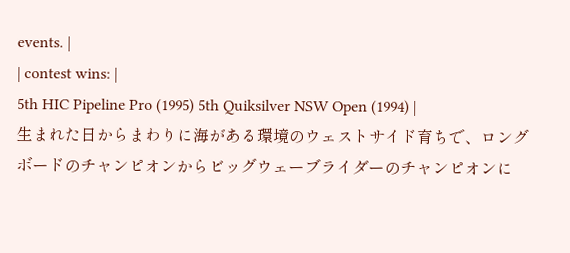events. |
| contest wins: |
5th HIC Pipeline Pro (1995) 5th Quiksilver NSW Open (1994) |
生まれた日からまわりに海がある環境のウェストサイド育ちで、ロングボードのチャンピオンからビッグウェーブライダーのチャンピオンに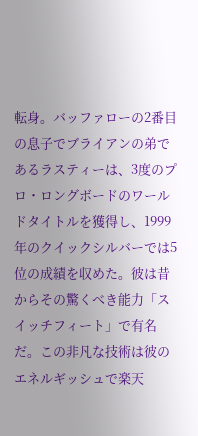転身。バッファローの2番目の息子でブライアンの弟であるラスティーは、3度のプロ・ロングボードのワールドタイトルを獲得し、1999年のクイックシルバーでは5位の成績を収めた。彼は昔からその驚くべき能力「スイッチフィート」で有名だ。この非凡な技術は彼のエネルギッシュで楽天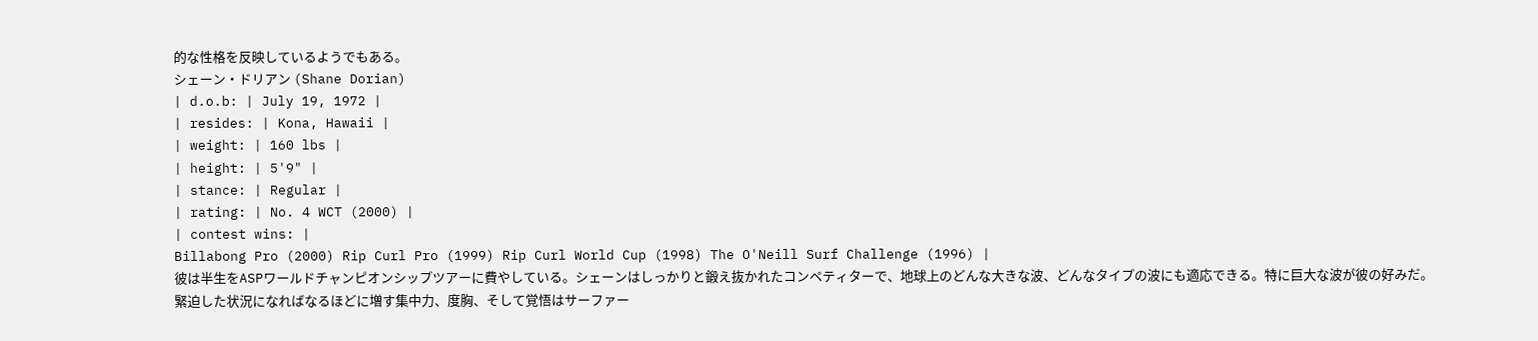的な性格を反映しているようでもある。
シェーン・ドリアン (Shane Dorian)
| d.o.b: | July 19, 1972 |
| resides: | Kona, Hawaii |
| weight: | 160 lbs |
| height: | 5'9" |
| stance: | Regular |
| rating: | No. 4 WCT (2000) |
| contest wins: |
Billabong Pro (2000) Rip Curl Pro (1999) Rip Curl World Cup (1998) The O'Neill Surf Challenge (1996) |
彼は半生をASPワールドチャンピオンシップツアーに費やしている。シェーンはしっかりと鍛え抜かれたコンペティターで、地球上のどんな大きな波、どんなタイプの波にも適応できる。特に巨大な波が彼の好みだ。緊迫した状況になればなるほどに増す集中力、度胸、そして覚悟はサーファー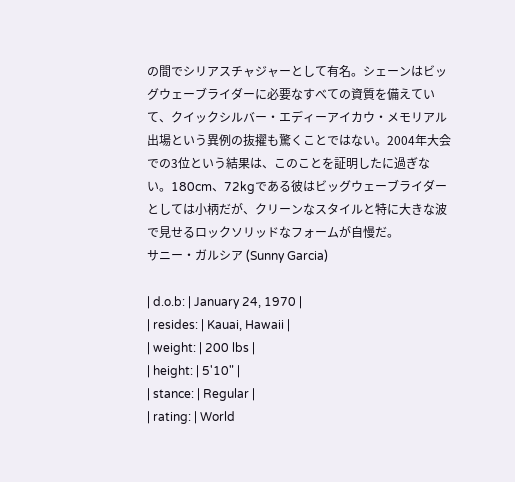の間でシリアスチャジャーとして有名。シェーンはビッグウェーブライダーに必要なすべての資質を備えていて、クイックシルバー・エディーアイカウ・メモリアル出場という異例の抜擢も驚くことではない。2004年大会での3位という結果は、このことを証明したに過ぎない。180cm、72kgである彼はビッグウェーブライダーとしては小柄だが、クリーンなスタイルと特に大きな波で見せるロックソリッドなフォームが自慢だ。
サニー・ガルシア (Sunny Garcia)

| d.o.b: | January 24, 1970 |
| resides: | Kauai, Hawaii |
| weight: | 200 lbs |
| height: | 5'10" |
| stance: | Regular |
| rating: | World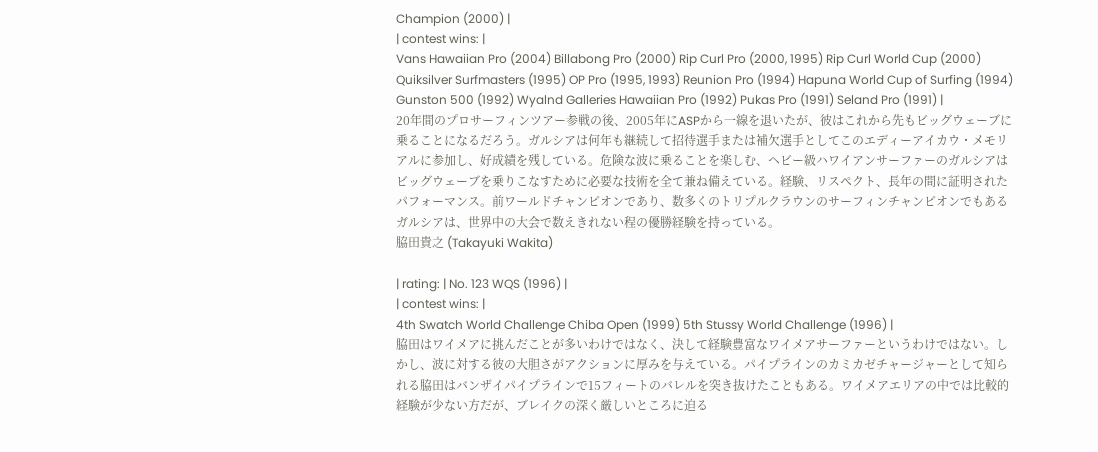Champion (2000) |
| contest wins: |
Vans Hawaiian Pro (2004) Billabong Pro (2000) Rip Curl Pro (2000, 1995) Rip Curl World Cup (2000) Quiksilver Surfmasters (1995) OP Pro (1995, 1993) Reunion Pro (1994) Hapuna World Cup of Surfing (1994) Gunston 500 (1992) Wyalnd Galleries Hawaiian Pro (1992) Pukas Pro (1991) Seland Pro (1991) |
20年間のプロサーフィンツアー参戦の後、2005年にASPから一線を退いたが、彼はこれから先もビッグウェーブに乗ることになるだろう。ガルシアは何年も継続して招待選手または補欠選手としてこのエディーアイカウ・メモリアルに参加し、好成績を残している。危険な波に乗ることを楽しむ、ヘビー級ハワイアンサーファーのガルシアはビッグウェーブを乗りこなすために必要な技術を全て兼ね備えている。経験、リスペクト、長年の間に証明されたパフォーマンス。前ワールドチャンピオンであり、数多くのトリプルクラウンのサーフィンチャンピオンでもあるガルシアは、世界中の大会で数えきれない程の優勝経験を持っている。
脇田貴之 (Takayuki Wakita)

| rating: | No. 123 WQS (1996) |
| contest wins: |
4th Swatch World Challenge Chiba Open (1999) 5th Stussy World Challenge (1996) |
脇田はワイメアに挑んだことが多いわけではなく、決して経験豊富なワイメアサーファーというわけではない。しかし、波に対する彼の大胆さがアクションに厚みを与えている。パイプラインのカミカゼチャージャーとして知られる脇田はバンザイパイプラインで15フィートのバレルを突き抜けたこともある。ワイメアエリアの中では比較的経験が少ない方だが、ブレイクの深く厳しいところに迫る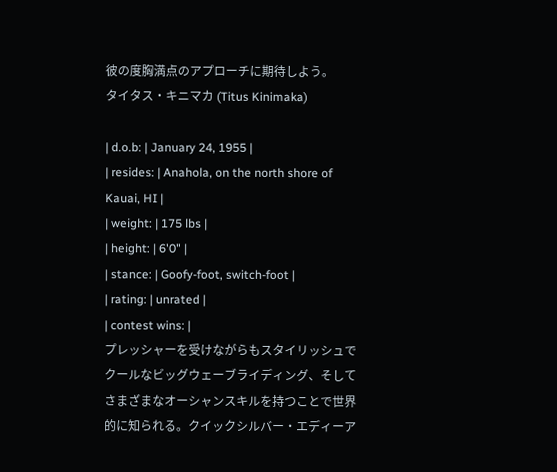彼の度胸満点のアプローチに期待しよう。
タイタス・キニマカ (Titus Kinimaka)

| d.o.b: | January 24, 1955 |
| resides: | Anahola, on the north shore of Kauai, HI |
| weight: | 175 lbs |
| height: | 6'0" |
| stance: | Goofy-foot, switch-foot |
| rating: | unrated |
| contest wins: |
プレッシャーを受けながらもスタイリッシュでクールなビッグウェーブライディング、そしてさまざまなオーシャンスキルを持つことで世界的に知られる。クイックシルバー・エディーア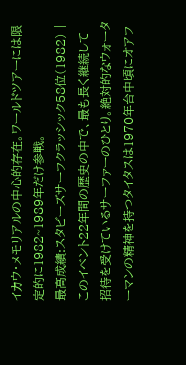イカウ・メモリアルの中心的存在。ワールドツアーには限定的に1982~1989年だけ参戦。
最高成績:スタビーズサーフクラッシック58位(1982) |
このイベント22年間の歴史の中で、最も長く継続して招待を受けているサーファーのひとり。絶対的なウォーターマンの精神を持つタイタスは1970年台中頃にオアフ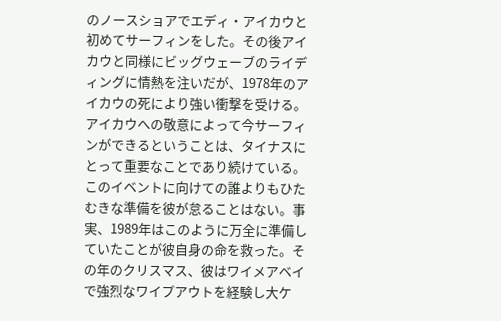のノースショアでエディ・アイカウと初めてサーフィンをした。その後アイカウと同様にビッグウェーブのライディングに情熱を注いだが、1978年のアイカウの死により強い衝撃を受ける。アイカウへの敬意によって今サーフィンができるということは、タイナスにとって重要なことであり続けている。このイベントに向けての誰よりもひたむきな準備を彼が怠ることはない。事実、1989年はこのように万全に準備していたことが彼自身の命を救った。その年のクリスマス、彼はワイメアベイで強烈なワイプアウトを経験し大ケ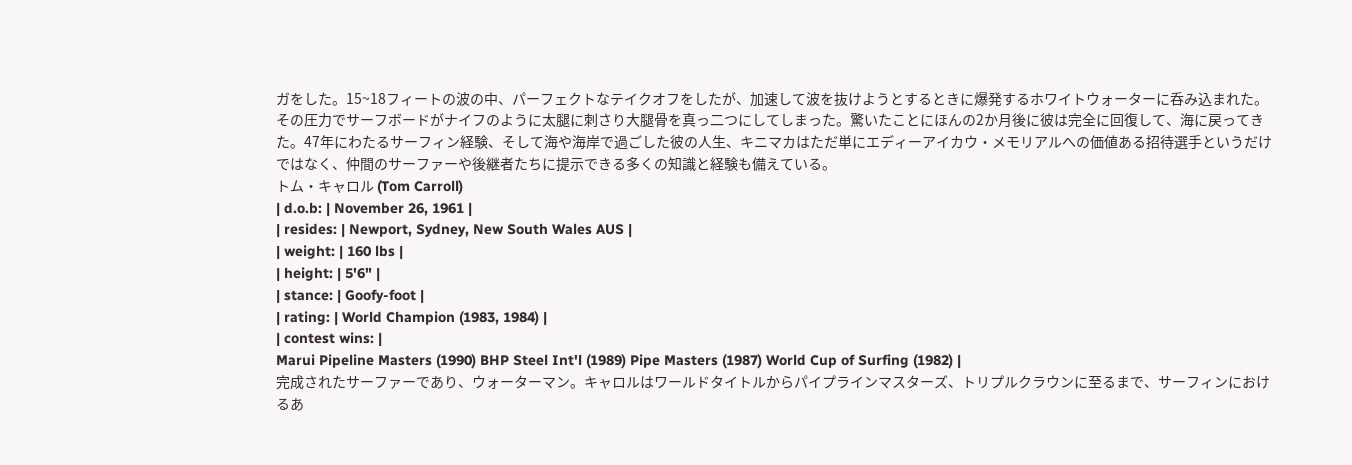ガをした。15~18フィートの波の中、パーフェクトなテイクオフをしたが、加速して波を抜けようとするときに爆発するホワイトウォーターに呑み込まれた。その圧力でサーフボードがナイフのように太腿に刺さり大腿骨を真っ二つにしてしまった。驚いたことにほんの2か月後に彼は完全に回復して、海に戻ってきた。47年にわたるサーフィン経験、そして海や海岸で過ごした彼の人生、キニマカはただ単にエディーアイカウ・メモリアルへの価値ある招待選手というだけではなく、仲間のサーファーや後継者たちに提示できる多くの知識と経験も備えている。
トム・キャロル (Tom Carroll)
| d.o.b: | November 26, 1961 |
| resides: | Newport, Sydney, New South Wales AUS |
| weight: | 160 lbs |
| height: | 5'6" |
| stance: | Goofy-foot |
| rating: | World Champion (1983, 1984) |
| contest wins: |
Marui Pipeline Masters (1990) BHP Steel Int'l (1989) Pipe Masters (1987) World Cup of Surfing (1982) |
完成されたサーファーであり、ウォーターマン。キャロルはワールドタイトルからパイプラインマスターズ、トリプルクラウンに至るまで、サーフィンにおけるあ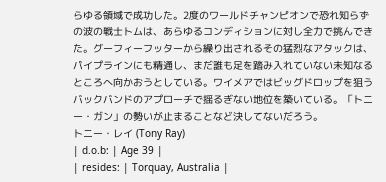らゆる領域で成功した。2度のワールドチャンピオンで恐れ知らずの波の戦士トムは、あらゆるコンディションに対し全力で挑んできた。グーフィーフッターから繰り出されるその猛烈なアタックは、パイプラインにも精通し、まだ誰も足を踏み入れていない未知なるところへ向かおうとしている。ワイメアではビッグドロップを狙うバックバンドのアプローチで揺るぎない地位を築いている。「トニー・ガン」の勢いが止まることなど決してないだろう。
トニー・レイ (Tony Ray)
| d.o.b: | Age 39 |
| resides: | Torquay, Australia |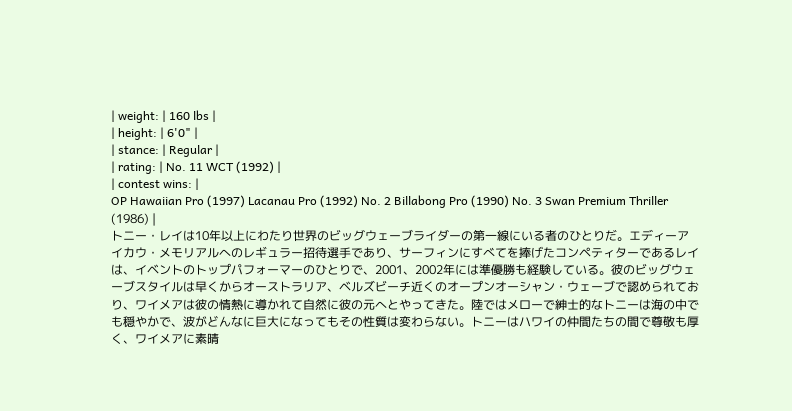| weight: | 160 lbs |
| height: | 6'0" |
| stance: | Regular |
| rating: | No. 11 WCT (1992) |
| contest wins: |
OP Hawaiian Pro (1997) Lacanau Pro (1992) No. 2 Billabong Pro (1990) No. 3 Swan Premium Thriller (1986) |
トニー・レイは10年以上にわたり世界のビッグウェーブライダーの第一線にいる者のひとりだ。エディーアイカウ・メモリアルへのレギュラー招待選手であり、サーフィンにすべてを捧げたコンペティターであるレイは、イベントのトップパフォーマーのひとりで、2001、2002年には準優勝も経験している。彼のビッグウェーブスタイルは早くからオーストラリア、ベルズビーチ近くのオープンオーシャン・ウェーブで認められており、ワイメアは彼の情熱に導かれて自然に彼の元へとやってきた。陸ではメローで紳士的なトニーは海の中でも穏やかで、波がどんなに巨大になってもその性質は変わらない。トニーはハワイの仲間たちの間で尊敬も厚く、ワイメアに素晴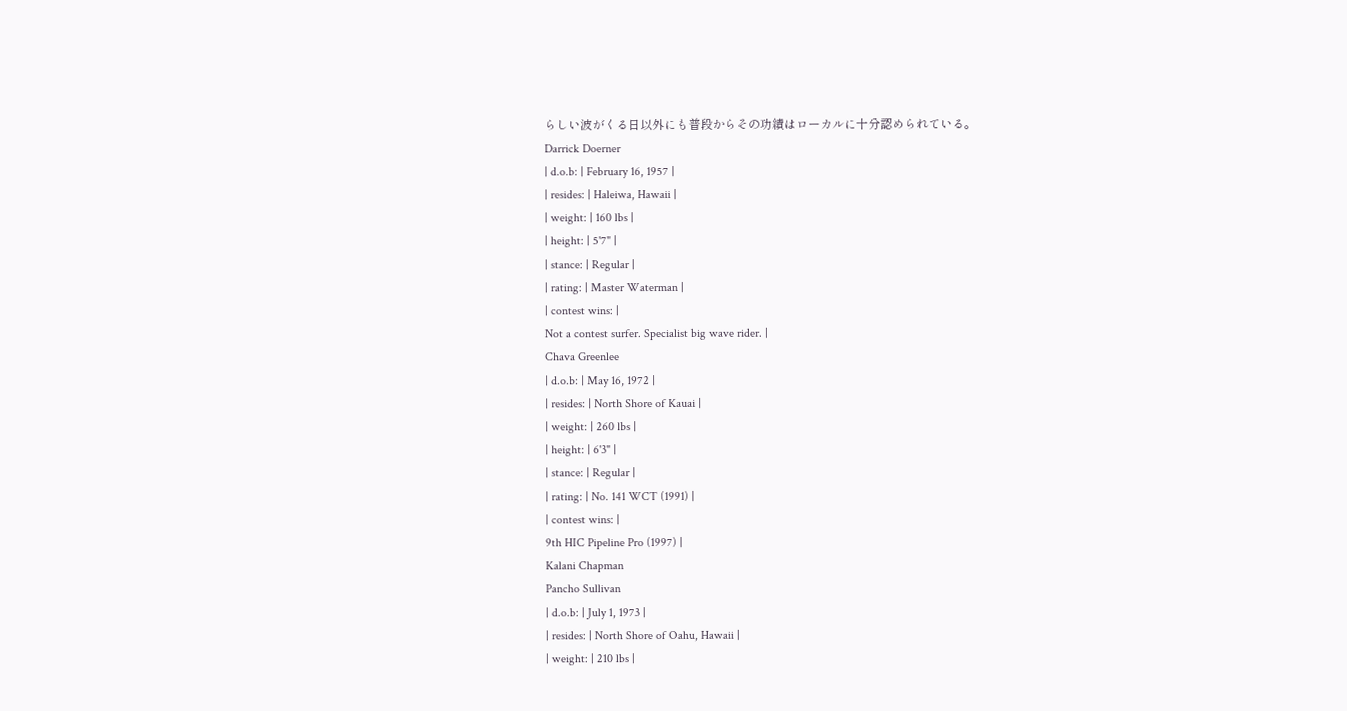らしい波がくる日以外にも普段からその功績はローカルに十分認められている。
Darrick Doerner
| d.o.b: | February 16, 1957 |
| resides: | Haleiwa, Hawaii |
| weight: | 160 lbs |
| height: | 5'7" |
| stance: | Regular |
| rating: | Master Waterman |
| contest wins: |
Not a contest surfer. Specialist big wave rider. |
Chava Greenlee
| d.o.b: | May 16, 1972 |
| resides: | North Shore of Kauai |
| weight: | 260 lbs |
| height: | 6'3" |
| stance: | Regular |
| rating: | No. 141 WCT (1991) |
| contest wins: |
9th HIC Pipeline Pro (1997) |
Kalani Chapman
Pancho Sullivan
| d.o.b: | July 1, 1973 |
| resides: | North Shore of Oahu, Hawaii |
| weight: | 210 lbs |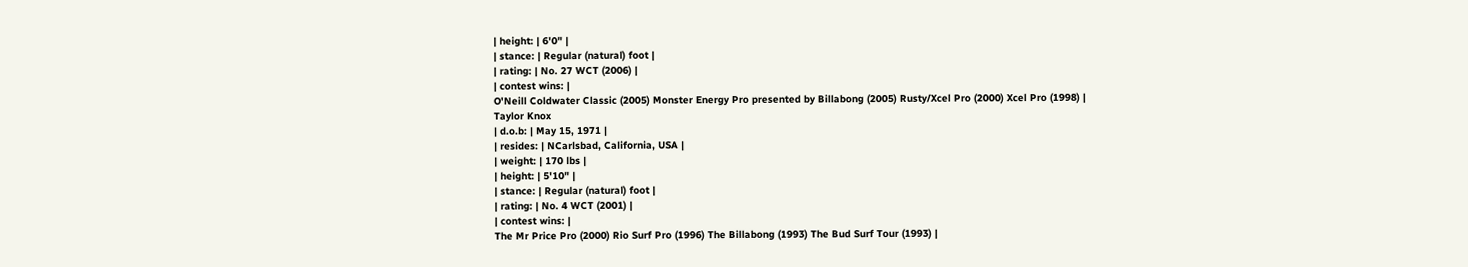| height: | 6'0" |
| stance: | Regular (natural) foot |
| rating: | No. 27 WCT (2006) |
| contest wins: |
O'Neill Coldwater Classic (2005) Monster Energy Pro presented by Billabong (2005) Rusty/Xcel Pro (2000) Xcel Pro (1998) |
Taylor Knox
| d.o.b: | May 15, 1971 |
| resides: | NCarlsbad, California, USA |
| weight: | 170 lbs |
| height: | 5'10" |
| stance: | Regular (natural) foot |
| rating: | No. 4 WCT (2001) |
| contest wins: |
The Mr Price Pro (2000) Rio Surf Pro (1996) The Billabong (1993) The Bud Surf Tour (1993) |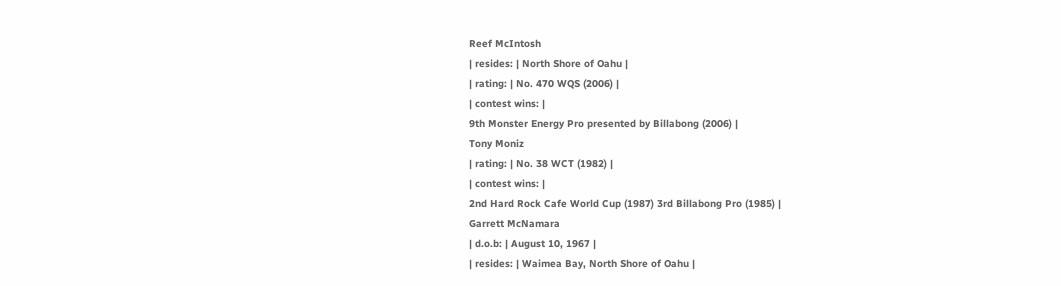Reef McIntosh
| resides: | North Shore of Oahu |
| rating: | No. 470 WQS (2006) |
| contest wins: |
9th Monster Energy Pro presented by Billabong (2006) |
Tony Moniz
| rating: | No. 38 WCT (1982) |
| contest wins: |
2nd Hard Rock Cafe World Cup (1987) 3rd Billabong Pro (1985) |
Garrett McNamara
| d.o.b: | August 10, 1967 |
| resides: | Waimea Bay, North Shore of Oahu |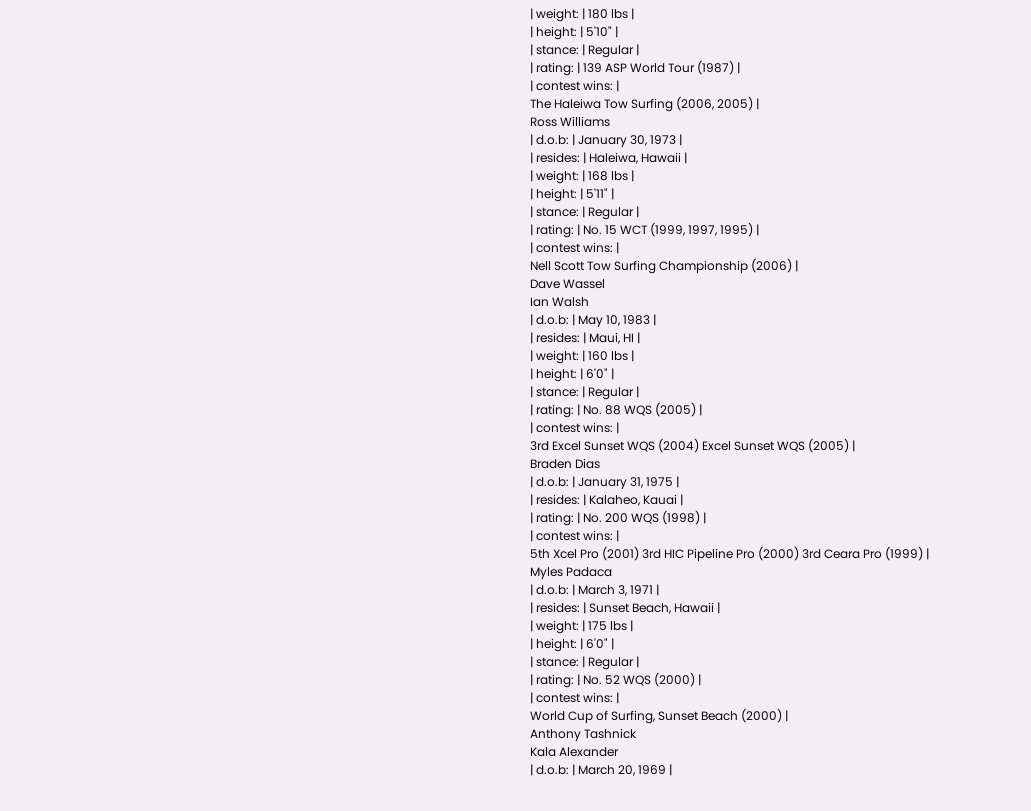| weight: | 180 lbs |
| height: | 5'10" |
| stance: | Regular |
| rating: | 139 ASP World Tour (1987) |
| contest wins: |
The Haleiwa Tow Surfing (2006, 2005) |
Ross Williams
| d.o.b: | January 30, 1973 |
| resides: | Haleiwa, Hawaii |
| weight: | 168 lbs |
| height: | 5'11" |
| stance: | Regular |
| rating: | No. 15 WCT (1999, 1997, 1995) |
| contest wins: |
Nell Scott Tow Surfing Championship (2006) |
Dave Wassel
Ian Walsh
| d.o.b: | May 10, 1983 |
| resides: | Maui, HI |
| weight: | 160 lbs |
| height: | 6'0" |
| stance: | Regular |
| rating: | No. 88 WQS (2005) |
| contest wins: |
3rd Excel Sunset WQS (2004) Excel Sunset WQS (2005) |
Braden Dias
| d.o.b: | January 31, 1975 |
| resides: | Kalaheo, Kauai |
| rating: | No. 200 WQS (1998) |
| contest wins: |
5th Xcel Pro (2001) 3rd HIC Pipeline Pro (2000) 3rd Ceara Pro (1999) |
Myles Padaca
| d.o.b: | March 3, 1971 |
| resides: | Sunset Beach, Hawaii |
| weight: | 175 lbs |
| height: | 6'0" |
| stance: | Regular |
| rating: | No. 52 WQS (2000) |
| contest wins: |
World Cup of Surfing, Sunset Beach (2000) |
Anthony Tashnick
Kala Alexander
| d.o.b: | March 20, 1969 |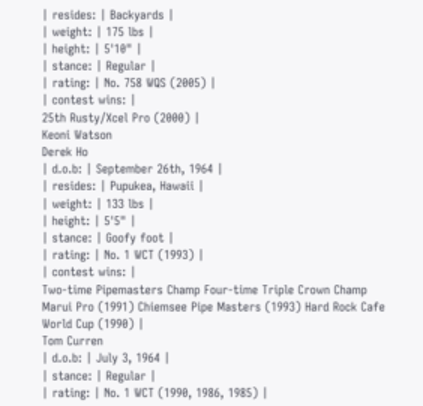| resides: | Backyards |
| weight: | 175 lbs |
| height: | 5'10" |
| stance: | Regular |
| rating: | No. 758 WQS (2005) |
| contest wins: |
25th Rusty/Xcel Pro (2000) |
Keoni Watson
Derek Ho
| d.o.b: | September 26th, 1964 |
| resides: | Pupukea, Hawaii |
| weight: | 133 lbs |
| height: | 5'5" |
| stance: | Goofy foot |
| rating: | No. 1 WCT (1993) |
| contest wins: |
Two-time Pipemasters Champ Four-time Triple Crown Champ Marui Pro (1991) Chiemsee Pipe Masters (1993) Hard Rock Cafe World Cup (1990) |
Tom Curren
| d.o.b: | July 3, 1964 |
| stance: | Regular |
| rating: | No. 1 WCT (1990, 1986, 1985) |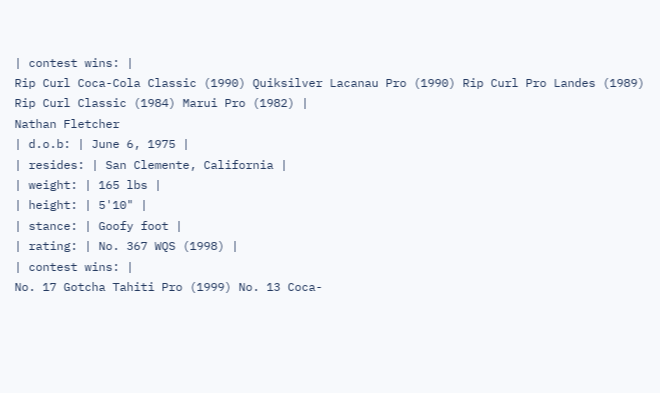| contest wins: |
Rip Curl Coca-Cola Classic (1990) Quiksilver Lacanau Pro (1990) Rip Curl Pro Landes (1989) Rip Curl Classic (1984) Marui Pro (1982) |
Nathan Fletcher
| d.o.b: | June 6, 1975 |
| resides: | San Clemente, California |
| weight: | 165 lbs |
| height: | 5'10" |
| stance: | Goofy foot |
| rating: | No. 367 WQS (1998) |
| contest wins: |
No. 17 Gotcha Tahiti Pro (1999) No. 13 Coca-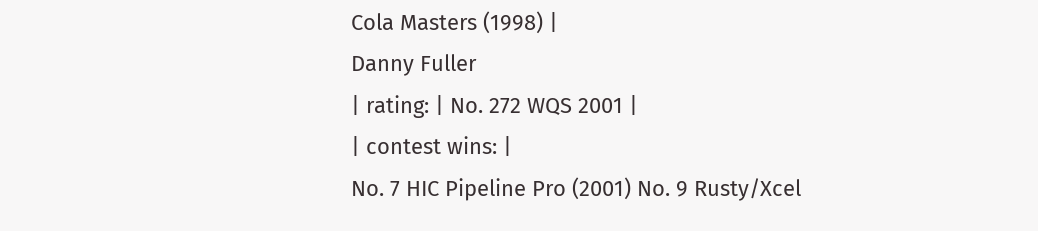Cola Masters (1998) |
Danny Fuller
| rating: | No. 272 WQS 2001 |
| contest wins: |
No. 7 HIC Pipeline Pro (2001) No. 9 Rusty/Xcel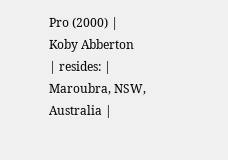Pro (2000) |
Koby Abberton
| resides: | Maroubra, NSW, Australia |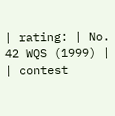| rating: | No. 42 WQS (1999) |
| contest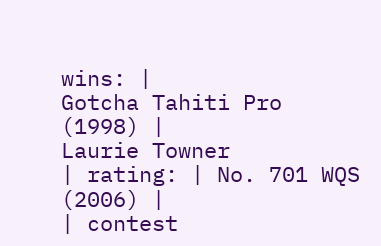wins: |
Gotcha Tahiti Pro (1998) |
Laurie Towner
| rating: | No. 701 WQS (2006) |
| contest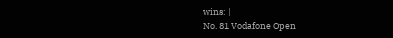wins: |
No. 81 Vodafone Open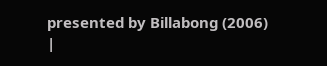presented by Billabong (2006) |